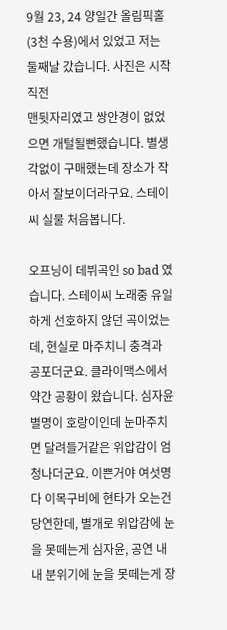9월 23, 24 양일간 올림픽홀(3천 수용)에서 있었고 저는 둘째날 갔습니다. 사진은 시작 직전
맨뒷자리였고 쌍안경이 없었으면 개털될뻔했습니다. 별생각없이 구매했는데 장소가 작아서 잘보이더라구요. 스테이씨 실물 처음봅니다.

오프닝이 데뷔곡인 so bad 였습니다. 스테이씨 노래중 유일하게 선호하지 않던 곡이었는데, 현실로 마주치니 충격과 공포더군요. 클라이맥스에서 약간 공황이 왔습니다. 심자윤 별명이 호랑이인데 눈마주치면 달려들거같은 위압감이 엄청나더군요. 이쁜거야 여섯명 다 이목구비에 현타가 오는건 당연한데, 별개로 위압감에 눈을 못떼는게 심자윤, 공연 내내 분위기에 눈을 못떼는게 장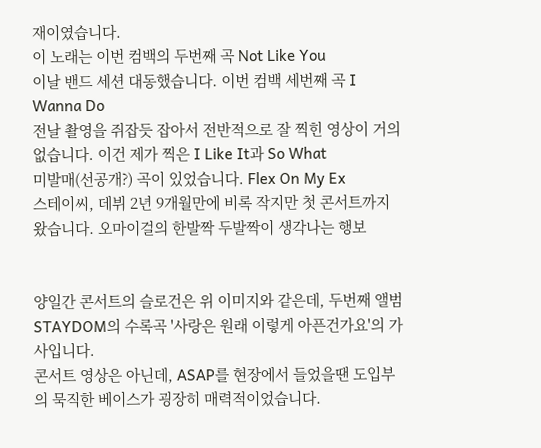재이였습니다.
이 노래는 이번 컴백의 두번째 곡 Not Like You
이날 밴드 세션 대동했습니다. 이번 컴백 세번째 곡 I Wanna Do
전날 촬영을 쥐잡듯 잡아서 전반적으로 잘 찍힌 영상이 거의 없습니다. 이건 제가 찍은 I Like It과 So What
미발매(선공개?) 곡이 있었습니다. Flex On My Ex
스테이씨, 데뷔 2년 9개월만에 비록 작지만 첫 콘서트까지 왔습니다. 오마이걸의 한발짝 두발짝이 생각나는 행보


양일간 콘서트의 슬로건은 위 이미지와 같은데, 두번째 앨범 STAYDOM의 수록곡 '사랑은 원래 이렇게 아픈건가요'의 가사입니다.
콘서트 영상은 아닌데, ASAP를 현장에서 들었을땐 도입부의 묵직한 베이스가 굉장히 매력적이었습니다.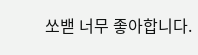쏘밷 너무 좋아합니다.